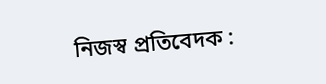নিজস্ব প্রতিবেদক :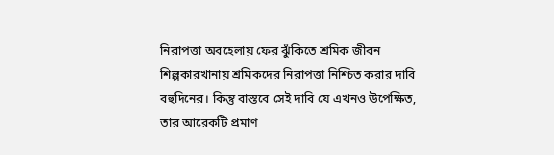নিরাপত্তা অবহেলায় ফের ঝুঁকিতে শ্রমিক জীবন
শিল্পকারখানায় শ্রমিকদের নিরাপত্তা নিশ্চিত করার দাবি বহুদিনের। কিন্তু বাস্তবে সেই দাবি যে এখনও উপেক্ষিত, তার আরেকটি প্রমাণ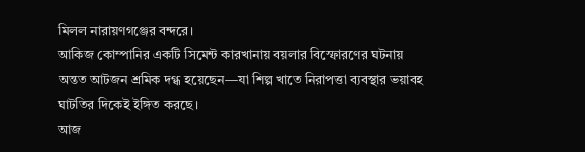মিলল নারায়ণগঞ্জের বন্দরে।
আকিজ কোম্পানির একটি সিমেন্ট কারখানায় বয়লার বিস্ফোরণের ঘটনায় অন্তত আটজন শ্রমিক দগ্ধ হয়েছেন—যা শিল্প খাতে নিরাপত্তা ব্যবস্থার ভয়াবহ ঘাটতির দিকেই ইঙ্গিত করছে।
আজ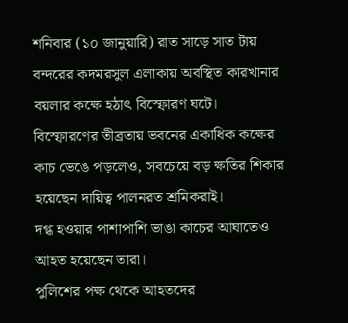শনিবার (১০ জানুয়ারি) রাত সাড়ে সাত টায় বন্দরের কদমরসুল এলাকায় অবস্থিত কারখানার বয়লার কক্ষে হঠাৎ বিস্ফোরণ ঘটে।
বিস্ফোরণের তীব্রতায় ভবনের একাধিক কক্ষের কাচ ভেঙে পড়লেও, সবচেয়ে বড় ক্ষতির শিকার হয়েছেন দায়িত্ব পালনরত শ্রমিকরাই।
দগ্ধ হওয়ার পাশাপাশি ভাঙা কাচের আঘাতেও আহত হয়েছেন তারা।
পুলিশের পক্ষ থেকে আহতদের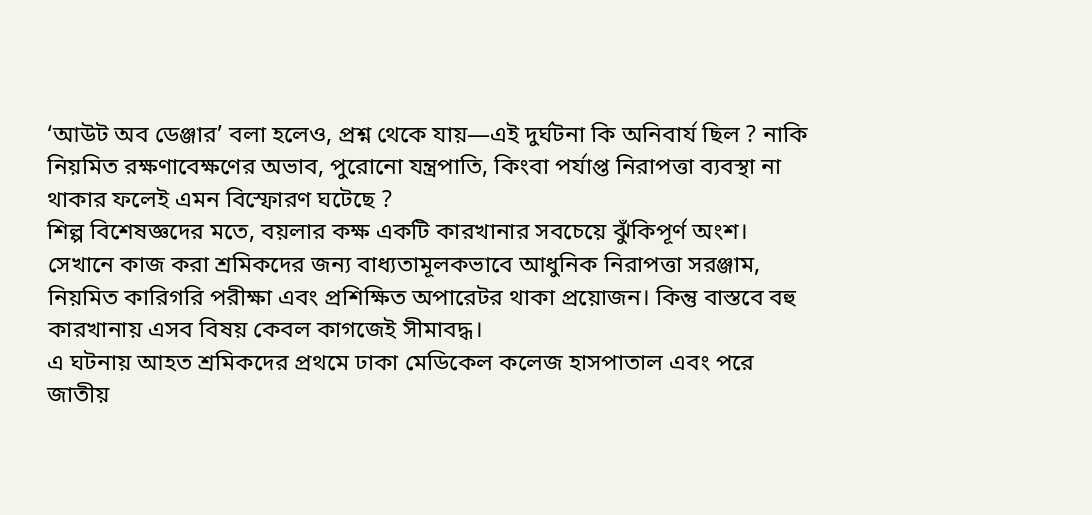‘আউট অব ডেঞ্জার’ বলা হলেও, প্রশ্ন থেকে যায়—এই দুর্ঘটনা কি অনিবার্য ছিল ? নাকি নিয়মিত রক্ষণাবেক্ষণের অভাব, পুরোনো যন্ত্রপাতি, কিংবা পর্যাপ্ত নিরাপত্তা ব্যবস্থা না থাকার ফলেই এমন বিস্ফোরণ ঘটেছে ?
শিল্প বিশেষজ্ঞদের মতে, বয়লার কক্ষ একটি কারখানার সবচেয়ে ঝুঁকিপূর্ণ অংশ। সেখানে কাজ করা শ্রমিকদের জন্য বাধ্যতামূলকভাবে আধুনিক নিরাপত্তা সরঞ্জাম, নিয়মিত কারিগরি পরীক্ষা এবং প্রশিক্ষিত অপারেটর থাকা প্রয়োজন। কিন্তু বাস্তবে বহু কারখানায় এসব বিষয় কেবল কাগজেই সীমাবদ্ধ।
এ ঘটনায় আহত শ্রমিকদের প্রথমে ঢাকা মেডিকেল কলেজ হাসপাতাল এবং পরে জাতীয়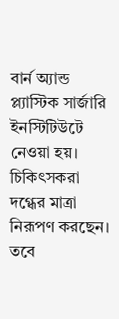বার্ন অ্যান্ড প্ল্যাস্টিক সার্জারি ইনস্টিটিউটে নেওয়া হয়। চিকিৎসকরা দগ্ধের মাত্রা নিরূপণ করছেন। তবে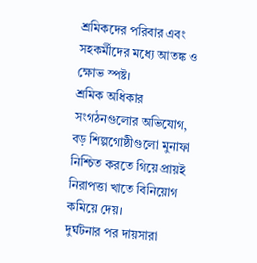শ্রমিকদের পরিবার এবং সহকর্মীদের মধ্যে আতঙ্ক ও ক্ষোভ স্পষ্ট।
শ্রমিক অধিকার সংগঠনগুলোর অভিযোগ, বড় শিল্পগোষ্ঠীগুলো মুনাফা নিশ্চিত করতে গিয়ে প্রায়ই নিরাপত্তা খাতে বিনিয়োগ কমিয়ে দেয়।
দুর্ঘটনার পর দায়সারা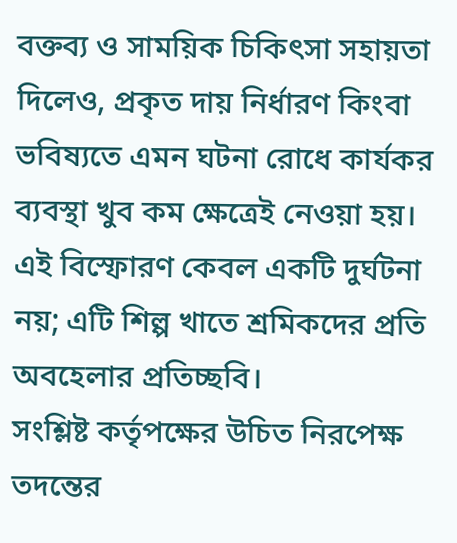বক্তব্য ও সাময়িক চিকিৎসা সহায়তা দিলেও, প্রকৃত দায় নির্ধারণ কিংবা ভবিষ্যতে এমন ঘটনা রোধে কার্যকর ব্যবস্থা খুব কম ক্ষেত্রেই নেওয়া হয়।
এই বিস্ফোরণ কেবল একটি দুর্ঘটনা নয়; এটি শিল্প খাতে শ্রমিকদের প্রতি অবহেলার প্রতিচ্ছবি।
সংশ্লিষ্ট কর্তৃপক্ষের উচিত নিরপেক্ষ তদন্তের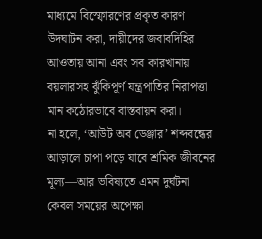মাধ্যমে বিস্ফোরণের প্রকৃত কারণ উদঘাটন করা, দায়ীদের জবাবদিহির আওতায় আনা এবং সব কারখানায় বয়লারসহ ঝুঁকিপূর্ণ যন্ত্রপাতির নিরাপত্তা মান কঠোরভাবে বাস্তবায়ন করা।
না হলে, ‘আউট অব ডেঞ্জার’ শব্দবন্ধের আড়ালে চাপা পড়ে যাবে শ্রমিক জীবনের মূল্য—আর ভবিষ্যতে এমন দুর্ঘটনা কেবল সময়ের অপেক্ষা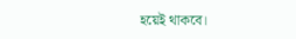হয়েই থাকবে।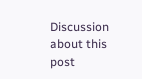Discussion about this post